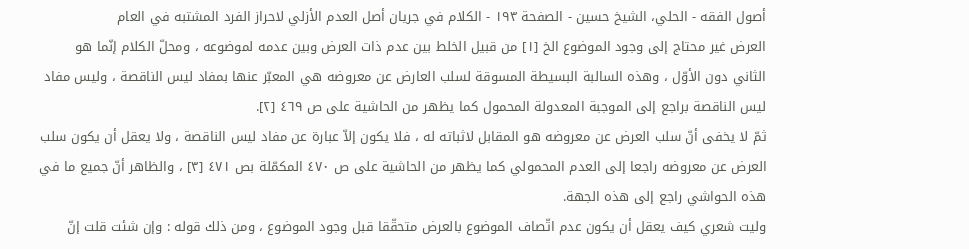أصول الفقه - الحلي، الشيخ حسين - الصفحة ١٩٣ - الكلام في جريان أصل العدم الأزلي لاحراز الفرد المشتبه في العام
العرض غير محتاج إلى وجود الموضوع الخ [١] من قبيل الخلط بين عدم ذات العرض وبين عدمه لموضوعه ، ومحلّ الكلام إنّما هو الثاني دون الأوّل ، وهذه السالبة البسيطة المسوقة لسلب العارض عن معروضه هي المعبّر عنها بمفاد ليس الناقصة ، وليس مفاد ليس الناقصة براجع إلى الموجبة المعدولة المحمول كما يظهر من الحاشية على ص ٤٦٩ [٢].
ثمّ لا يخفى أنّ سلب العرض عن معروضه هو المقابل لاثباته له ، فلا يكون إلاّ عبارة عن مفاد ليس الناقصة ، ولا يعقل أن يكون سلب العرض عن معروضه راجعا إلى العدم المحمولي كما يظهر من الحاشية على ص ٤٧٠ المكمّلة بص ٤٧١ [٣] ، والظاهر أنّ جميع ما في هذه الحواشي راجع إلى هذه الجهة.
وليت شعري كيف يعقل أن يكون عدم اتّصاف الموضوع بالعرض متحقّقا قبل وجود الموضوع ، ومن ذلك قوله : وإن شئت قلت إنّ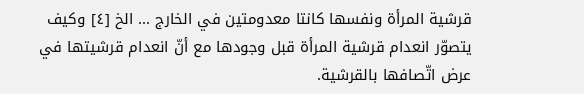قرشية المرأة ونفسها كانتا معدومتين في الخارج ... الخ [٤] وكيف يتصوّر انعدام قرشية المرأة قبل وجودها مع أنّ انعدام قرشيتها في عرض اتّصافها بالقرشية.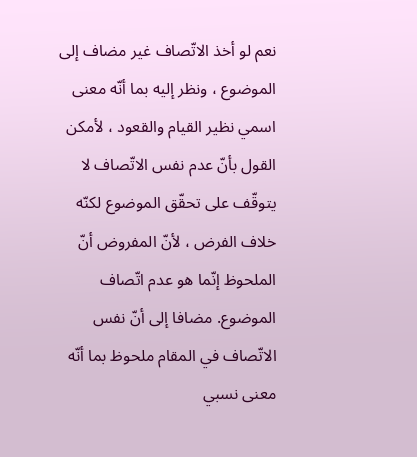نعم لو أخذ الاتّصاف غير مضاف إلى الموضوع ، ونظر إليه بما أنّه معنى اسمي نظير القيام والقعود ، لأمكن القول بأنّ عدم نفس الاتّصاف لا يتوقّف على تحقّق الموضوع لكنّه خلاف الفرض ، لأنّ المفروض أنّ الملحوظ إنّما هو عدم اتّصاف الموضوع. مضافا إلى أنّ نفس الاتّصاف في المقام ملحوظ بما أنّه معنى نسبي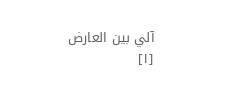آلي بين العارض
[١]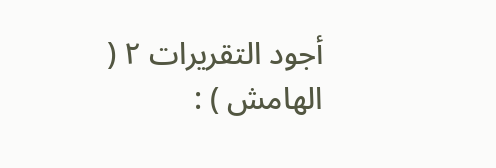أجود التقريرات ٢ ( الهامش ) :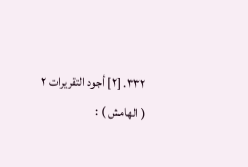٣٣٢. [٢] أجود التقريرات ٢ ( الهامش ) :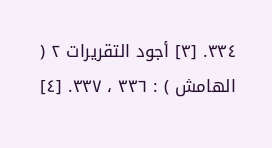٣٣٤. [٣] أجود التقريرات ٢ ( الهامش ) : ٣٣٦ ، ٣٣٧. [٤]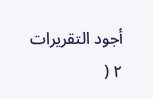أجود التقريرات ٢ (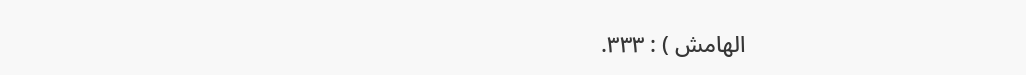الهامش ) : ٣٣٣.